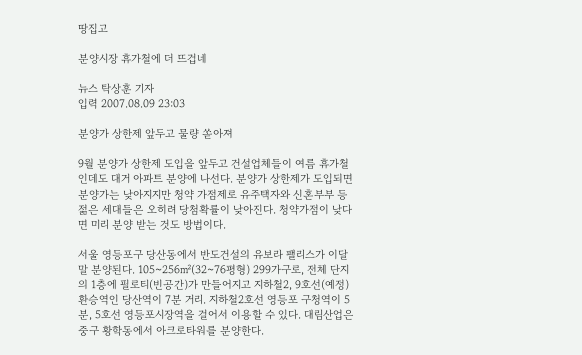땅집고

분양시장 휴가철에 더 뜨겁네

뉴스 탁상훈 기자
입력 2007.08.09 23:03

분양가 상한제 앞두고 물량 쏟아져

9월 분양가 상한제 도입을 앞두고 건설업체들이 여름 휴가철인데도 대거 아파트 분양에 나선다. 분양가 상한제가 도입되면 분양가는 낮아지지만 청약 가점제로 유주택자와 신혼부부 등 젊은 세대들은 오히려 당첨확률이 낮아진다. 청약가점이 낮다면 미리 분양 받는 것도 방법이다.

서울 영등포구 당산동에서 반도건설의 유보라 팰리스가 이달 말 분양된다. 105~256㎡(32~76평형) 299가구로, 전체 단지의 1층에 필로티(빈공간)가 만들어지고 지하철2, 9호선(예정) 환승역인 당산역이 7분 거리. 지하철2호선 영등포 구청역이 5분, 5호선 영등포시장역을 걸어서 이용할 수 있다. 대림산업은 중구 황학동에서 아크로타워를 분양한다.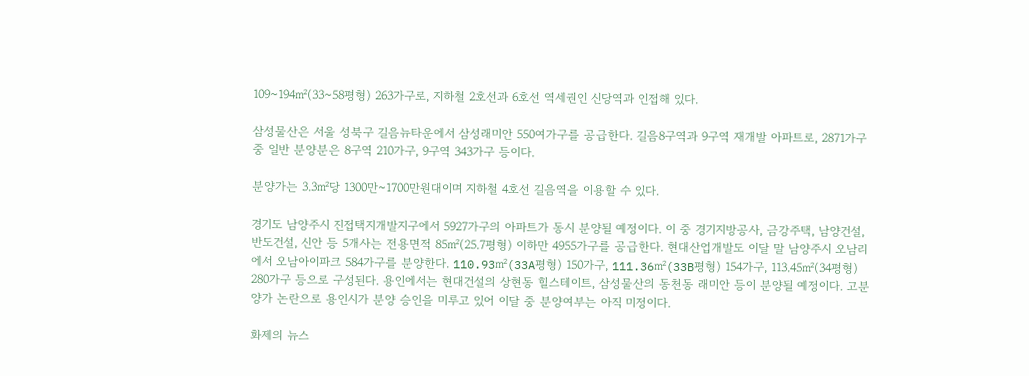109~194㎡(33~58평형) 263가구로, 지하철 2호선과 6호선 역세권인 신당역과 인접해 있다.

삼성물산은 서울 성북구 길음뉴타운에서 삼성래미안 550여가구를 공급한다. 길음8구역과 9구역 재개발 아파트로, 2871가구 중 일반 분양분은 8구역 210가구, 9구역 343가구 등이다.

분양가는 3.3㎡당 1300만~1700만원대이며 지하철 4호선 길음역을 이용할 수 있다.

경기도 남양주시 진접택지개발지구에서 5927가구의 아파트가 동시 분양될 예정이다. 이 중 경기지방공사, 금강주택, 남양건설, 반도건설, 신안 등 5개사는 전용면적 85㎡(25.7평형) 이하만 4955가구를 공급한다. 현대산업개발도 이달 말 남양주시 오남리에서 오남아이파크 584가구를 분양한다. 110.93㎡(33A평형) 150가구, 111.36㎡(33B평형) 154가구, 113.45㎡(34평형) 280가구 등으로 구성된다. 용인에서는 현대건설의 상현동 힐스테이트, 삼성물산의 동천동 래미안 등이 분양될 예정이다. 고분양가 논란으로 용인시가 분양 승인을 미루고 있어 이달 중 분양여부는 아직 미정이다.

화제의 뉴스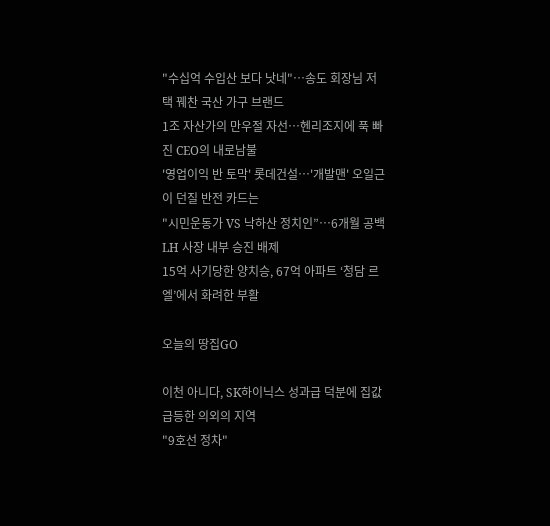"수십억 수입산 보다 낫네"…송도 회장님 저택 꿰찬 국산 가구 브랜드
1조 자산가의 만우절 자선…헨리조지에 푹 빠진 CEO의 내로남불
'영업이익 반 토막' 롯데건설…'개발맨' 오일근이 던질 반전 카드는
"시민운동가 VS 낙하산 정치인”…6개월 공백 LH 사장 내부 승진 배제
15억 사기당한 양치승, 67억 아파트 ‘청담 르엘’에서 화려한 부활

오늘의 땅집GO

이천 아니다, SK하이닉스 성과급 덕분에 집값 급등한 의외의 지역
"9호선 정차"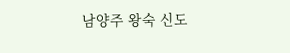남양주 왕숙 신도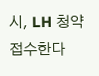시, LH 청약 접수한다